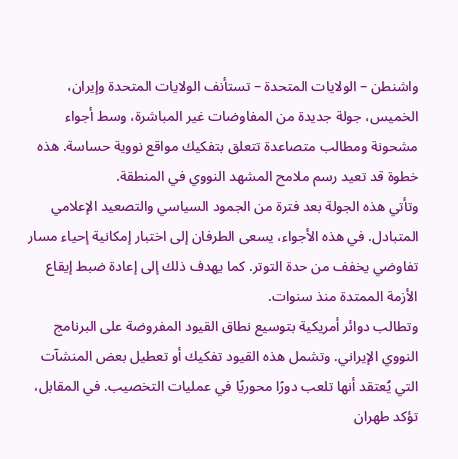واشنطن – الولايات المتحدة – تستأنف الولايات المتحدة وإيران، الخميس، جولة جديدة من المفاوضات غير المباشرة، وسط أجواء مشحونة ومطالب متصاعدة تتعلق بتفكيك مواقع نووية حساسة. هذه خطوة قد تعيد رسم ملامح المشهد النووي في المنطقة.
وتأتي هذه الجولة بعد فترة من الجمود السياسي والتصعيد الإعلامي المتبادل. في هذه الأجواء، يسعى الطرفان إلى اختبار إمكانية إحياء مسار تفاوضي يخفف من حدة التوتر. كما يهدف ذلك إلى إعادة ضبط إيقاع الأزمة الممتدة منذ سنوات.
وتطالب دوائر أمريكية بتوسيع نطاق القيود المفروضة على البرنامج النووي الإيراني. وتشمل هذه القيود تفكيك أو تعطيل بعض المنشآت التي يُعتقد أنها تلعب دورًا محوريًا في عمليات التخصيب. في المقابل، تؤكد طهران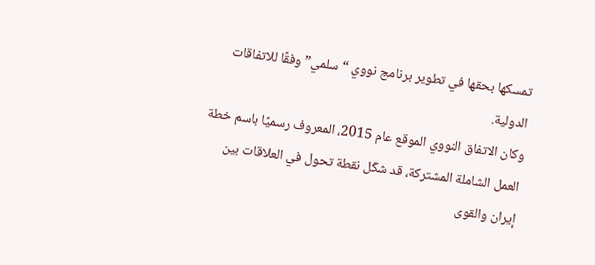تمسكها بحقها في تطوير برنامج نووي “سلمي” وفقًا للاتفاقات الدولية.
وكان الاتفاق النووي الموقع عام 2015، المعروف رسميًا باسم خطة العمل الشاملة المشتركة، قد شكّل نقطة تحول في العلاقات بين إيران والقوى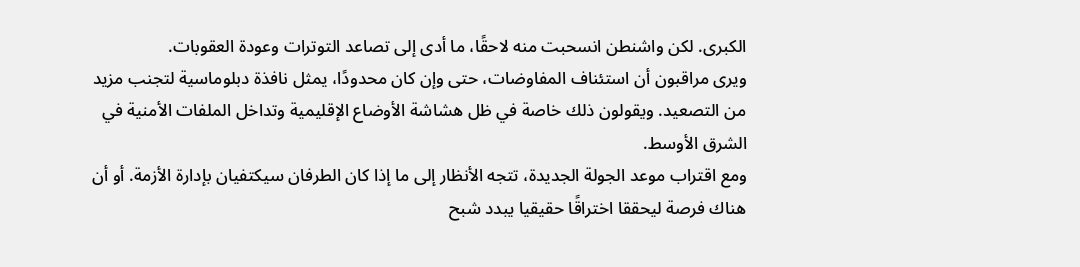الكبرى. لكن واشنطن انسحبت منه لاحقًا، ما أدى إلى تصاعد التوترات وعودة العقوبات.
ويرى مراقبون أن استئناف المفاوضات، حتى وإن كان محدودًا، يمثل نافذة دبلوماسية لتجنب مزيد من التصعيد. ويقولون ذلك خاصة في ظل هشاشة الأوضاع الإقليمية وتداخل الملفات الأمنية في الشرق الأوسط.
ومع اقتراب موعد الجولة الجديدة، تتجه الأنظار إلى ما إذا كان الطرفان سيكتفيان بإدارة الأزمة. أو أن هناك فرصة ليحققا اختراقًا حقيقيا يبدد شبح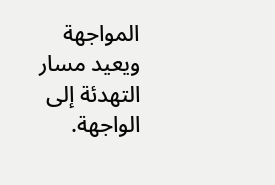المواجهة ويعيد مسار التهدئة إلى الواجهة.